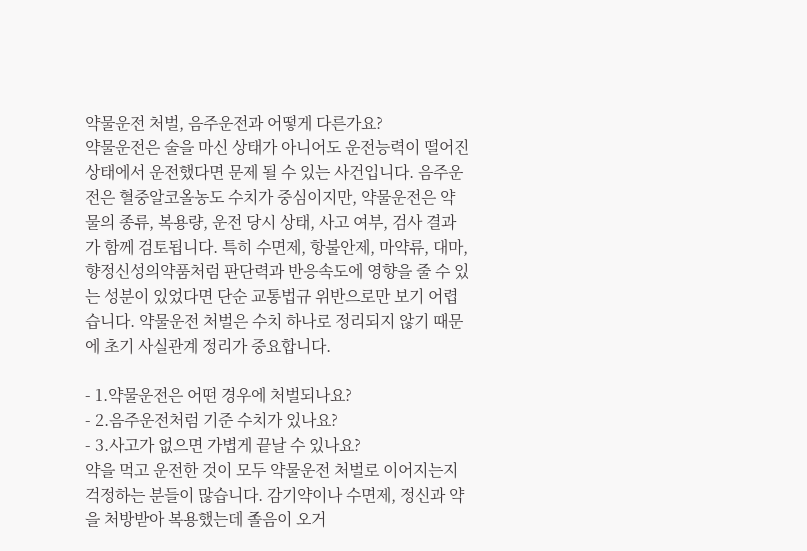약물운전 처벌, 음주운전과 어떻게 다른가요?
약물운전은 술을 마신 상태가 아니어도 운전능력이 떨어진 상태에서 운전했다면 문제 될 수 있는 사건입니다. 음주운전은 혈중알코올농도 수치가 중심이지만, 약물운전은 약물의 종류, 복용량, 운전 당시 상태, 사고 여부, 검사 결과가 함께 검토됩니다. 특히 수면제, 항불안제, 마약류, 대마, 향정신성의약품처럼 판단력과 반응속도에 영향을 줄 수 있는 성분이 있었다면 단순 교통법규 위반으로만 보기 어렵습니다. 약물운전 처벌은 수치 하나로 정리되지 않기 때문에 초기 사실관계 정리가 중요합니다.

- 1.약물운전은 어떤 경우에 처벌되나요?
- 2.음주운전처럼 기준 수치가 있나요?
- 3.사고가 없으면 가볍게 끝날 수 있나요?
약을 먹고 운전한 것이 모두 약물운전 처벌로 이어지는지 걱정하는 분들이 많습니다. 감기약이나 수면제, 정신과 약을 처방받아 복용했는데 졸음이 오거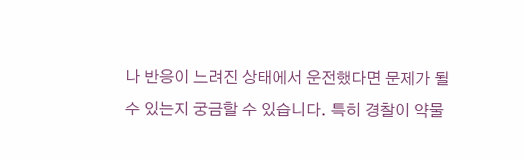나 반응이 느려진 상태에서 운전했다면 문제가 될 수 있는지 궁금할 수 있습니다. 특히 경찰이 약물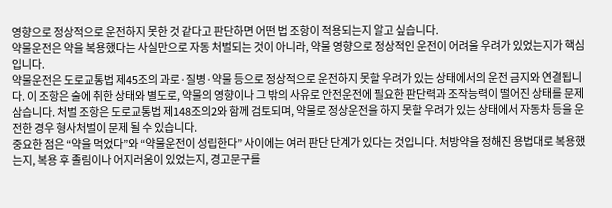영향으로 정상적으로 운전하지 못한 것 같다고 판단하면 어떤 법 조항이 적용되는지 알고 싶습니다.
약물운전은 약을 복용했다는 사실만으로 자동 처벌되는 것이 아니라, 약물 영향으로 정상적인 운전이 어려울 우려가 있었는지가 핵심입니다.
약물운전은 도로교통법 제45조의 과로·질병·약물 등으로 정상적으로 운전하지 못할 우려가 있는 상태에서의 운전 금지와 연결됩니다. 이 조항은 술에 취한 상태와 별도로, 약물의 영향이나 그 밖의 사유로 안전운전에 필요한 판단력과 조작능력이 떨어진 상태를 문제 삼습니다. 처벌 조항은 도로교통법 제148조의2와 함께 검토되며, 약물로 정상운전을 하지 못할 우려가 있는 상태에서 자동차 등을 운전한 경우 형사처벌이 문제 될 수 있습니다.
중요한 점은 “약을 먹었다”와 “약물운전이 성립한다” 사이에는 여러 판단 단계가 있다는 것입니다. 처방약을 정해진 용법대로 복용했는지, 복용 후 졸림이나 어지러움이 있었는지, 경고문구를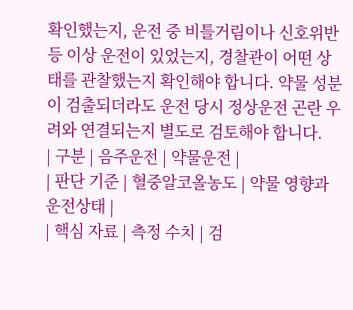확인했는지, 운전 중 비틀거림이나 신호위반 등 이상 운전이 있었는지, 경찰관이 어떤 상태를 관찰했는지 확인해야 합니다. 약물 성분이 검출되더라도 운전 당시 정상운전 곤란 우려와 연결되는지 별도로 검토해야 합니다.
| 구분 | 음주운전 | 약물운전 |
| 판단 기준 | 혈중알코올농도 | 약물 영향과 운전상태 |
| 핵심 자료 | 측정 수치 | 검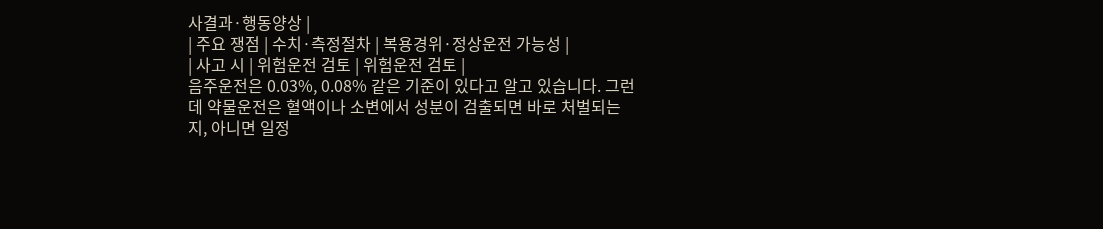사결과·행동양상 |
| 주요 쟁점 | 수치·측정절차 | 복용경위·정상운전 가능성 |
| 사고 시 | 위험운전 검토 | 위험운전 검토 |
음주운전은 0.03%, 0.08% 같은 기준이 있다고 알고 있습니다. 그런데 약물운전은 혈액이나 소변에서 성분이 검출되면 바로 처벌되는지, 아니면 일정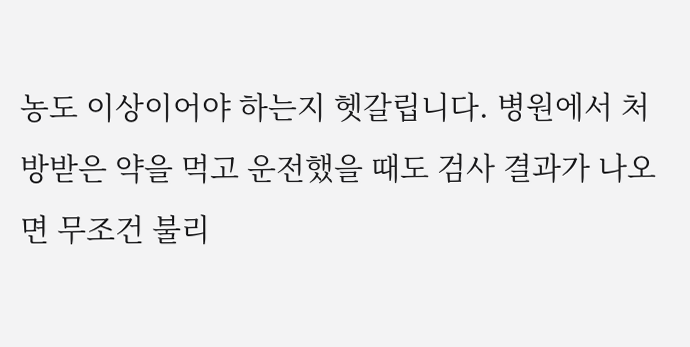농도 이상이어야 하는지 헷갈립니다. 병원에서 처방받은 약을 먹고 운전했을 때도 검사 결과가 나오면 무조건 불리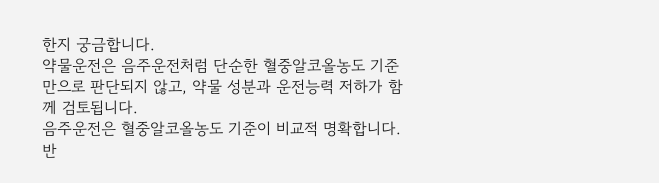한지 궁금합니다.
약물운전은 음주운전처럼 단순한 혈중알코올농도 기준만으로 판단되지 않고, 약물 성분과 운전능력 저하가 함께 검토됩니다.
음주운전은 혈중알코올농도 기준이 비교적 명확합니다. 반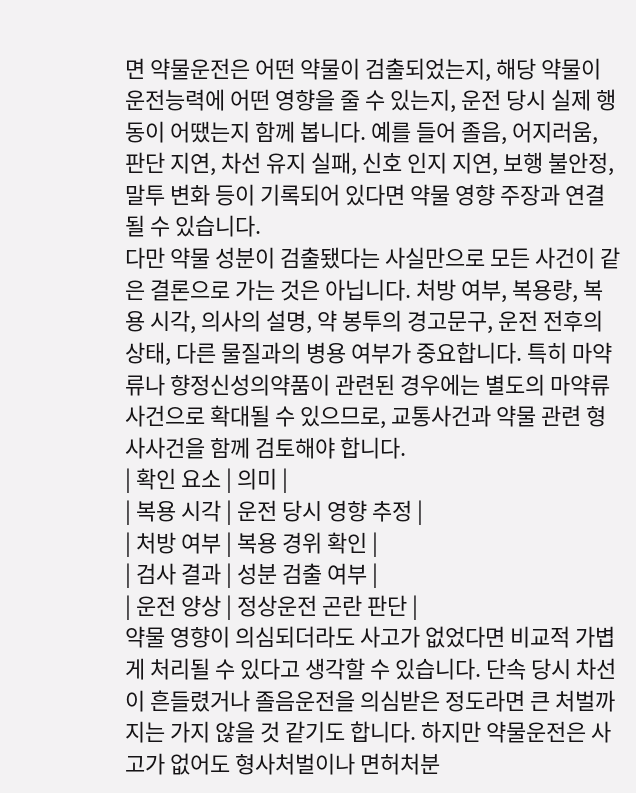면 약물운전은 어떤 약물이 검출되었는지, 해당 약물이 운전능력에 어떤 영향을 줄 수 있는지, 운전 당시 실제 행동이 어땠는지 함께 봅니다. 예를 들어 졸음, 어지러움, 판단 지연, 차선 유지 실패, 신호 인지 지연, 보행 불안정, 말투 변화 등이 기록되어 있다면 약물 영향 주장과 연결될 수 있습니다.
다만 약물 성분이 검출됐다는 사실만으로 모든 사건이 같은 결론으로 가는 것은 아닙니다. 처방 여부, 복용량, 복용 시각, 의사의 설명, 약 봉투의 경고문구, 운전 전후의 상태, 다른 물질과의 병용 여부가 중요합니다. 특히 마약류나 향정신성의약품이 관련된 경우에는 별도의 마약류 사건으로 확대될 수 있으므로, 교통사건과 약물 관련 형사사건을 함께 검토해야 합니다.
| 확인 요소 | 의미 |
| 복용 시각 | 운전 당시 영향 추정 |
| 처방 여부 | 복용 경위 확인 |
| 검사 결과 | 성분 검출 여부 |
| 운전 양상 | 정상운전 곤란 판단 |
약물 영향이 의심되더라도 사고가 없었다면 비교적 가볍게 처리될 수 있다고 생각할 수 있습니다. 단속 당시 차선이 흔들렸거나 졸음운전을 의심받은 정도라면 큰 처벌까지는 가지 않을 것 같기도 합니다. 하지만 약물운전은 사고가 없어도 형사처벌이나 면허처분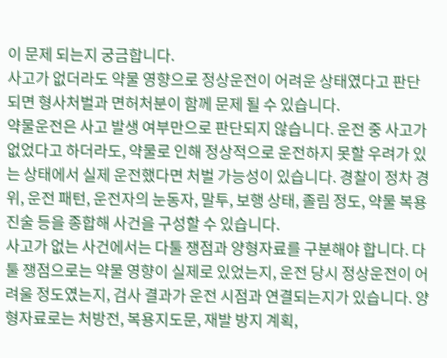이 문제 되는지 궁금합니다.
사고가 없더라도 약물 영향으로 정상운전이 어려운 상태였다고 판단되면 형사처벌과 면허처분이 함께 문제 될 수 있습니다.
약물운전은 사고 발생 여부만으로 판단되지 않습니다. 운전 중 사고가 없었다고 하더라도, 약물로 인해 정상적으로 운전하지 못할 우려가 있는 상태에서 실제 운전했다면 처벌 가능성이 있습니다. 경찰이 정차 경위, 운전 패턴, 운전자의 눈동자, 말투, 보행 상태, 졸림 정도, 약물 복용 진술 등을 종합해 사건을 구성할 수 있습니다.
사고가 없는 사건에서는 다툴 쟁점과 양형자료를 구분해야 합니다. 다툴 쟁점으로는 약물 영향이 실제로 있었는지, 운전 당시 정상운전이 어려울 정도였는지, 검사 결과가 운전 시점과 연결되는지가 있습니다. 양형자료로는 처방전, 복용지도문, 재발 방지 계획,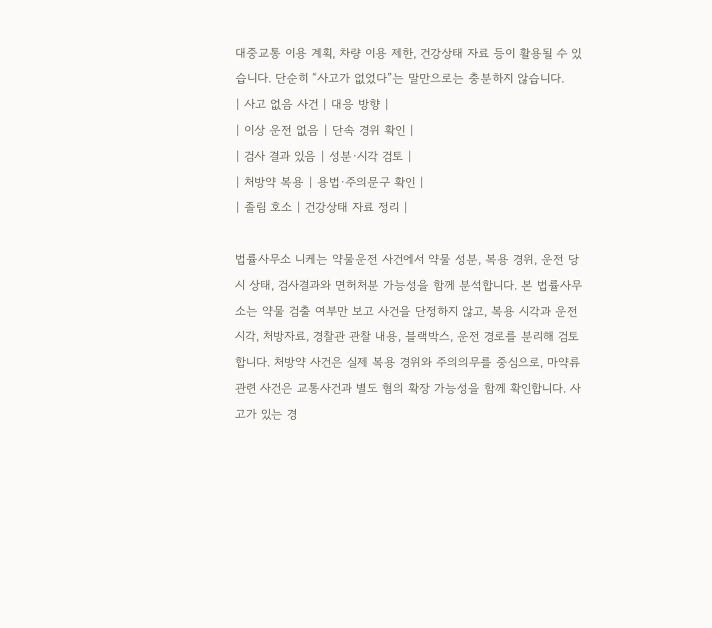대중교통 이용 계획, 차량 이용 제한, 건강상태 자료 등이 활용될 수 있습니다. 단순히 “사고가 없었다”는 말만으로는 충분하지 않습니다.
| 사고 없음 사건 | 대응 방향 |
| 이상 운전 없음 | 단속 경위 확인 |
| 검사 결과 있음 | 성분·시각 검토 |
| 처방약 복용 | 용법·주의문구 확인 |
| 졸림 호소 | 건강상태 자료 정리 |

법률사무소 니케는 약물운전 사건에서 약물 성분, 복용 경위, 운전 당시 상태, 검사결과와 면허처분 가능성을 함께 분석합니다. 본 법률사무소는 약물 검출 여부만 보고 사건을 단정하지 않고, 복용 시각과 운전 시각, 처방자료, 경찰관 관찰 내용, 블랙박스, 운전 경로를 분리해 검토합니다. 처방약 사건은 실제 복용 경위와 주의의무를 중심으로, 마약류 관련 사건은 교통사건과 별도 혐의 확장 가능성을 함께 확인합니다. 사고가 있는 경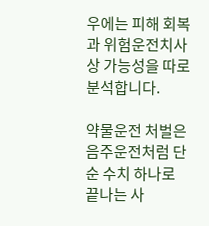우에는 피해 회복과 위험운전치사상 가능성을 따로 분석합니다.

약물운전 처벌은 음주운전처럼 단순 수치 하나로 끝나는 사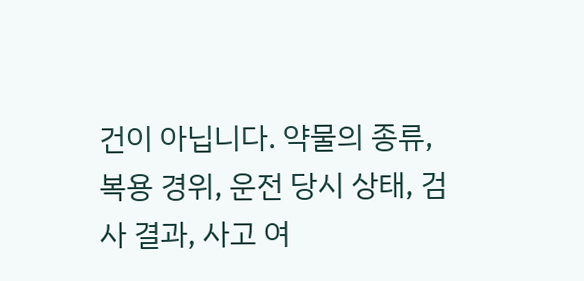건이 아닙니다. 약물의 종류, 복용 경위, 운전 당시 상태, 검사 결과, 사고 여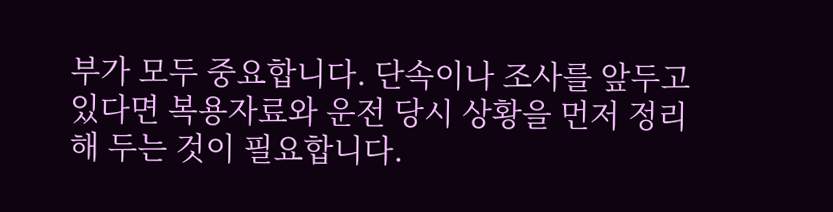부가 모두 중요합니다. 단속이나 조사를 앞두고 있다면 복용자료와 운전 당시 상황을 먼저 정리해 두는 것이 필요합니다.